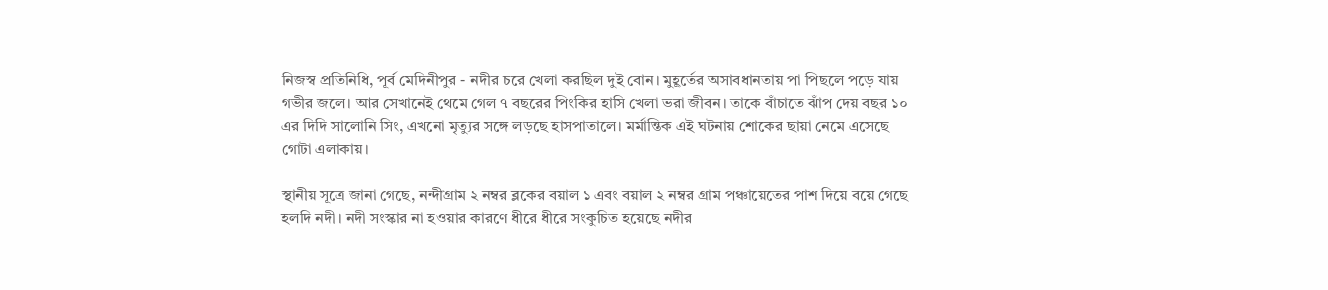নিজস্ব প্রতিনিধি, পূর্ব মেদিনীপুর - নদীর চরে খেলা করছিল দুই বোন। মুহূর্তের অসাবধানতায় পা পিছলে পড়ে যায় গভীর জলে। আর সেখানেই থেমে গেল ৭ বছরের পিংকির হাসি খেলা ভরা জীবন। তাকে বাঁচাতে ঝাঁপ দেয় বছর ১০ এর দিদি সালোনি সিং, এখনো মৃত্যুর সঙ্গে লড়ছে হাসপাতালে। মর্মান্তিক এই ঘটনায় শোকের ছায়া নেমে এসেছে গোটা এলাকায়।

স্থানীয় সূত্রে জানা গেছে, নন্দীগ্রাম ২ নম্বর ব্লকের বয়াল ১ এবং বয়াল ২ নম্বর গ্রাম পঞ্চায়েতের পাশ দিয়ে বয়ে গেছে হলদি নদী। নদী সংস্কার না হওয়ার কারণে ধীরে ধীরে সংকুচিত হয়েছে নদীর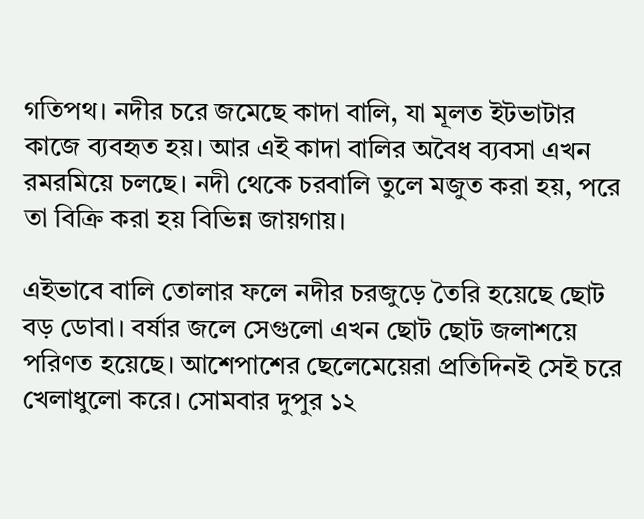গতিপথ। নদীর চরে জমেছে কাদা বালি, যা মূলত ইটভাটার কাজে ব্যবহৃত হয়। আর এই কাদা বালির অবৈধ ব্যবসা এখন রমরমিয়ে চলছে। নদী থেকে চরবালি তুলে মজুত করা হয়, পরে তা বিক্রি করা হয় বিভিন্ন জায়গায়।

এইভাবে বালি তোলার ফলে নদীর চরজুড়ে তৈরি হয়েছে ছোট বড় ডোবা। বর্ষার জলে সেগুলো এখন ছোট ছোট জলাশয়ে পরিণত হয়েছে। আশেপাশের ছেলেমেয়েরা প্রতিদিনই সেই চরে খেলাধুলো করে। সোমবার দুপুর ১২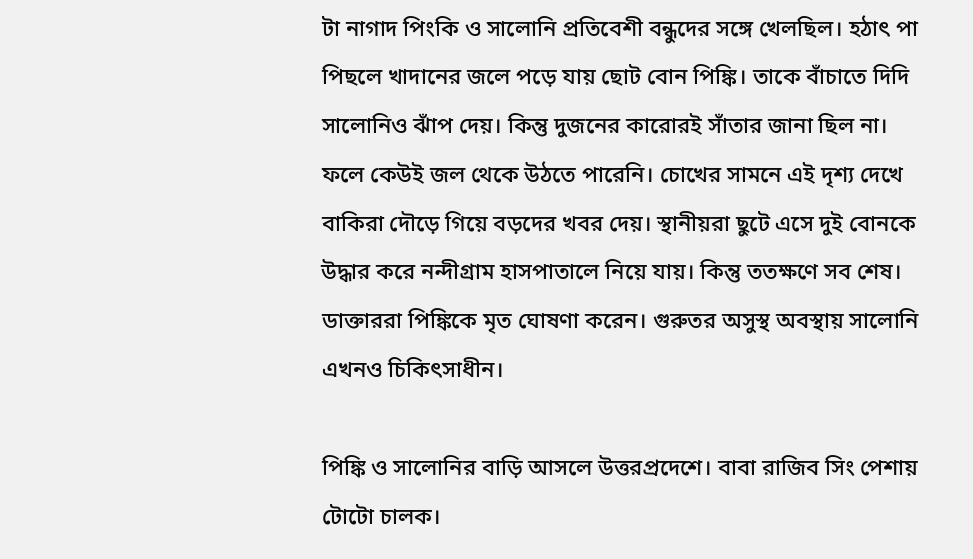টা নাগাদ পিংকি ও সালোনি প্রতিবেশী বন্ধুদের সঙ্গে খেলছিল। হঠাৎ পা পিছলে খাদানের জলে পড়ে যায় ছোট বোন পিঙ্কি। তাকে বাঁচাতে দিদি সালোনিও ঝাঁপ দেয়। কিন্তু দুজনের কারোরই সাঁতার জানা ছিল না। ফলে কেউই জল থেকে উঠতে পারেনি। চোখের সামনে এই দৃশ্য দেখে বাকিরা দৌড়ে গিয়ে বড়দের খবর দেয়। স্থানীয়রা ছুটে এসে দুই বোনকে উদ্ধার করে নন্দীগ্রাম হাসপাতালে নিয়ে যায়। কিন্তু ততক্ষণে সব শেষ। ডাক্তাররা পিঙ্কিকে মৃত ঘোষণা করেন। গুরুতর অসুস্থ অবস্থায় সালোনি এখনও চিকিৎসাধীন।

পিঙ্কি ও সালোনির বাড়ি আসলে উত্তরপ্রদেশে। বাবা রাজিব সিং পেশায় টোটো চালক।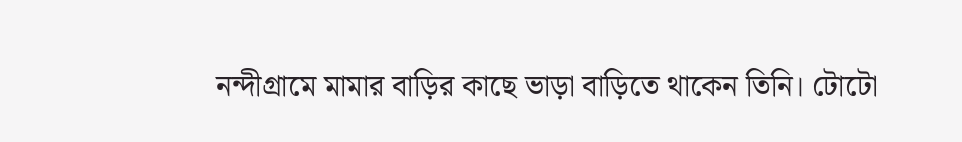নন্দীগ্রামে মামার বাড়ির কাছে ভাড়া বাড়িতে থাকেন তিনি। টোটো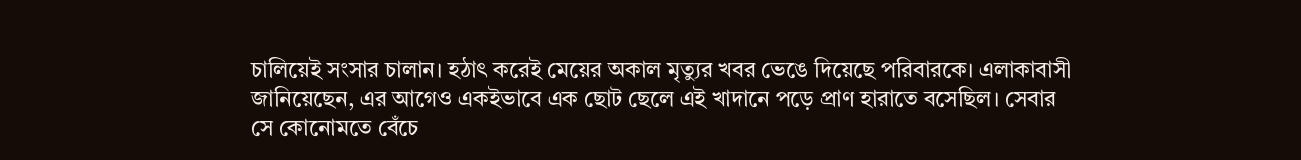চালিয়েই সংসার চালান। হঠাৎ করেই মেয়ের অকাল মৃত্যুর খবর ভেঙে দিয়েছে পরিবারকে। এলাকাবাসী জানিয়েছেন, এর আগেও একইভাবে এক ছোট ছেলে এই খাদানে পড়ে প্রাণ হারাতে বসেছিল। সেবার সে কোনোমতে বেঁচে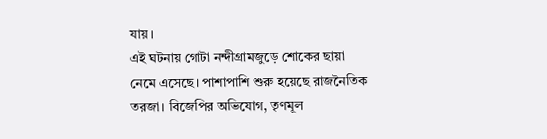যায়।
এই ঘটনায় গোটা নন্দীগ্রামজুড়ে শোকের ছায়া নেমে এসেছে। পাশাপাশি শুরু হয়েছে রাজনৈতিক তরজা। বিজেপির অভিযোগ, তৃণমূল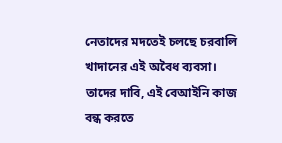নেতাদের মদতেই চলছে চরবালি খাদানের এই অবৈধ ব্যবসা। তাদের দাবি, এই বেআইনি কাজ বন্ধ করতে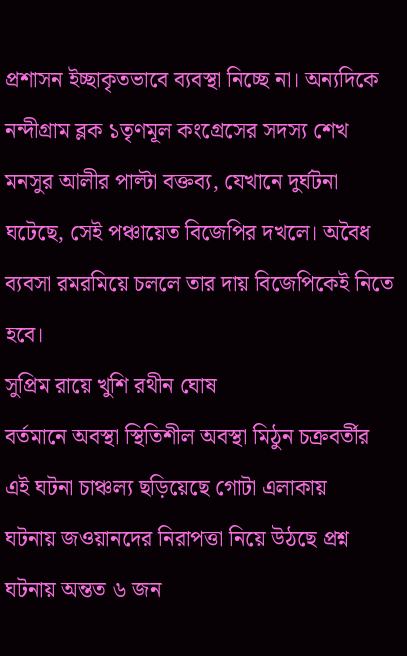প্রশাসন ইচ্ছাকৃতভাবে ব্যবস্থা নিচ্ছে না। অন্যদিকে নন্দীগ্রাম ব্লক ১তৃণমূল কংগ্রেসের সদস্য শেখ মনসুর আলীর পাল্টা বক্তব্য, যেখানে দুর্ঘটনা ঘটেছে, সেই পঞ্চায়েত বিজেপির দখলে। অবৈধ ব্যবসা রমরমিয়ে চললে তার দায় বিজেপিকেই নিতে হবে।
সুপ্রিম রায়ে খুশি রথীন ঘোষ
বর্তমানে অবস্থা স্থিতিশীল অবস্থা মিঠুন চক্রবর্তীর
এই ঘটনা চাঞ্চল্য ছড়িয়েছে গোটা এলাকায়
ঘটনায় জওয়ানদের নিরাপত্তা নিয়ে উঠছে প্রশ্ন
ঘটনায় অন্তত ৬ জন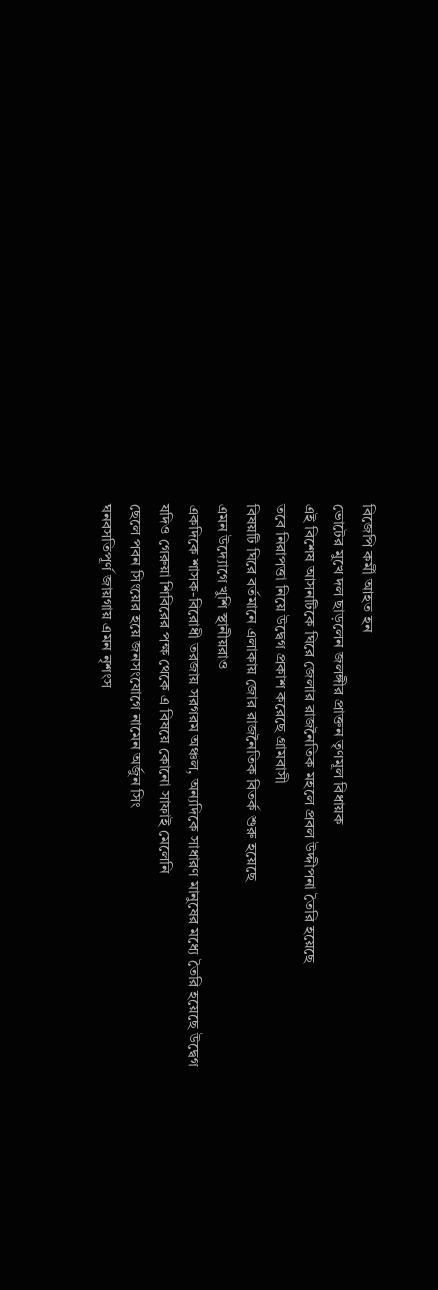বিজেপি কর্মী আহত হন
ভোটের মুখে দল ছাড়লেন জলঙ্গীর প্রাক্তন তৃণমূল বিধায়ক
এই বিশেষ আসনটিকে ঘিরে জেলার রাজনৈতিক মহলে প্রবল উদ্দীপনা তৈরি হয়েছে
তবে নিরাপত্তা নিয়ে উদ্বেগ প্রকাশ করেছে গ্রামবাসী
বিষয়টি ঘিরে বর্তমানে এলাকায় জোর রাজনৈতিক বিতর্ক শুরু হয়েছে
এমন উদ্যোগে খুশি স্থানীয়রাও
একদিকে শাসক-বিরোধী তরজায় সরগরম অঞ্চল, অন্যদিকে সাধারণ মানুষের মধ্যে তৈরি হয়েছে উদ্বেগ
যদিও গেরুয়া শিবিরের পক্ষ থেকে এ বিষয়ে কোনো সাফাই মেলেনি
ছেলে পবন সিংয়ের হয়ে জনসংযোগে নামেন অর্জুন সিং
ঘনবসতিপূর্ণ জায়গায় এমন নৃশংস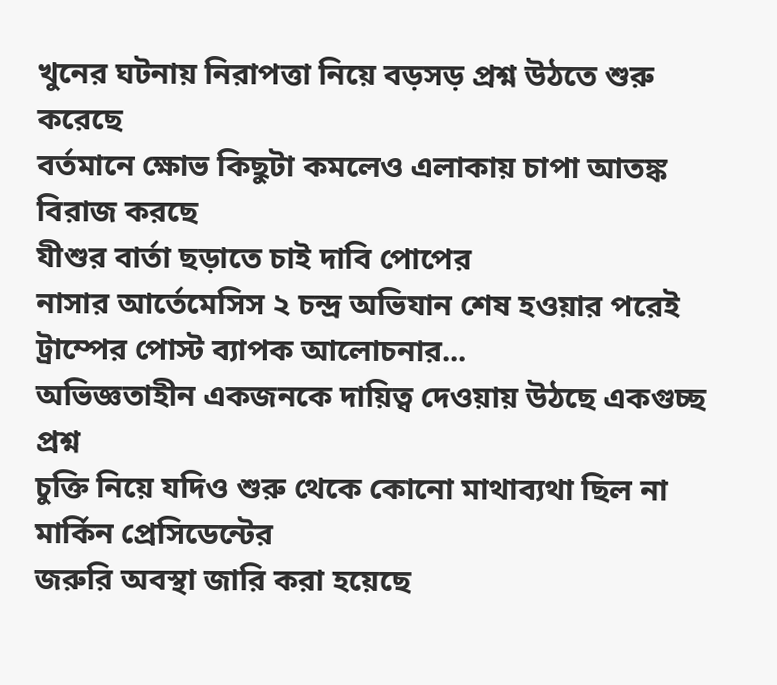খুনের ঘটনায় নিরাপত্তা নিয়ে বড়সড় প্রশ্ন উঠতে শুরু করেছে
বর্তমানে ক্ষোভ কিছুটা কমলেও এলাকায় চাপা আতঙ্ক বিরাজ করছে
যীশুর বার্তা ছড়াতে চাই দাবি পোপের
নাসার আর্তেমেসিস ২ চন্দ্র অভিযান শেষ হওয়ার পরেই ট্রাম্পের পোস্ট ব্যাপক আলোচনার...
অভিজ্ঞতাহীন একজনকে দায়িত্ব দেওয়ায় উঠছে একগুচ্ছ প্রশ্ন
চুক্তি নিয়ে যদিও শুরু থেকে কোনো মাথাব্যথা ছিল না মার্কিন প্রেসিডেন্টের
জরুরি অবস্থা জারি করা হয়েছে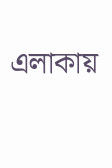এলাকায়